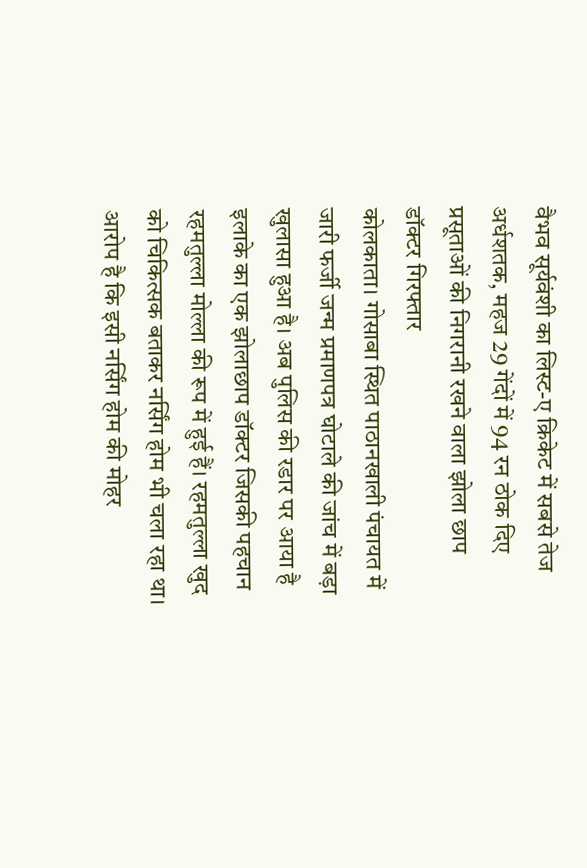वैभव सूर्यवंशी का लिस्ट-ए क्रिकेट में सबसे तेज अर्धशतक, महज 29 गेंदों में 94 रन ठोक दिए
प्रसूताओं की निगरानी रखने वाला झोला छाप डॉक्टर गिरफ्तार
कोलकाता। गोसाबा स्थित पाठानखाली पंचायत में जारी फर्जी जन्म प्रमाणपत्र घोटाले की जांच में बड़ा खुलासा हुआ है। अब पुलिस की रडार पर आया है इलाके का एक झोलाछाप डॉक्टर जिसकी पहचान रहमतुल्ला मोल्ला की रूप में हुई हैं। रहमतुल्ला खुद को चिकित्सक बताकर नर्सिंग होम भी चला रहा था। आरोप है कि इसी नर्सिंग होम की मोहर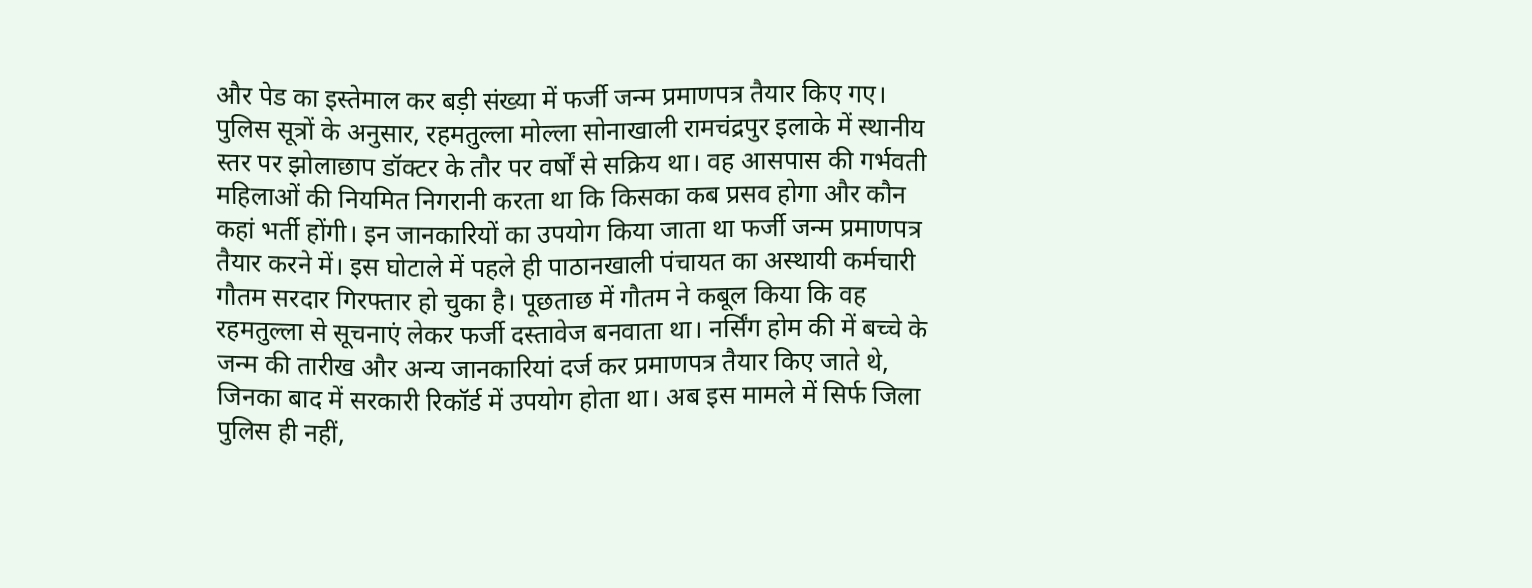और पेड का इस्तेमाल कर बड़ी संख्या में फर्जी जन्म प्रमाणपत्र तैयार किए गए।
पुलिस सूत्रों के अनुसार, रहमतुल्ला मोल्ला सोनाखाली रामचंद्रपुर इलाके में स्थानीय स्तर पर झोलाछाप डॉक्टर के तौर पर वर्षों से सक्रिय था। वह आसपास की गर्भवती महिलाओं की नियमित निगरानी करता था कि किसका कब प्रसव होगा और कौन कहां भर्ती होंगी। इन जानकारियों का उपयोग किया जाता था फर्जी जन्म प्रमाणपत्र तैयार करने में। इस घोटाले में पहले ही पाठानखाली पंचायत का अस्थायी कर्मचारी गौतम सरदार गिरफ्तार हो चुका है। पूछताछ में गौतम ने कबूल किया कि वह रहमतुल्ला से सूचनाएं लेकर फर्जी दस्तावेज बनवाता था। नर्सिंग होम की में बच्चे के जन्म की तारीख और अन्य जानकारियां दर्ज कर प्रमाणपत्र तैयार किए जाते थे, जिनका बाद में सरकारी रिकॉर्ड में उपयोग होता था। अब इस मामले में सिर्फ जिला पुलिस ही नहीं,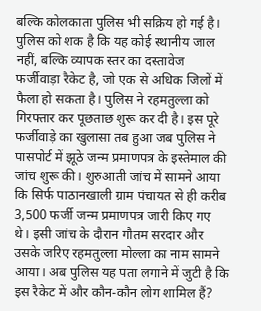बल्कि कोलकाता पुलिस भी सक्रिय हो गई है।
पुलिस को शक है कि यह कोई स्थानीय जाल नहीं, बल्कि व्यापक स्तर का दस्तावेज फर्जीवाड़ा रैकेट है, जो एक से अधिक जिलों में फैला हो सकता है। पुलिस ने रहमतुल्ला को गिरफ्तार कर पूछताछ शुरू कर दी है। इस पूरे फर्जीवाड़े का खुलासा तब हुआ जब पुलिस ने पासपोर्ट में झूठे जन्म प्रमाणपत्र के इस्तेमाल की जांच शुरू की। शुरुआती जांच में सामने आया कि सिर्फ पाठानखाली ग्राम पंचायत से ही करीब 3,500 फर्जी जन्म प्रमाणपत्र जारी किए गए थे। इसी जांच के दौरान गौतम सरदार और उसके जरिए रहमतुल्ला मोल्ला का नाम सामने आया। अब पुलिस यह पता लगाने में जुटी है कि इस रैकेट में और कौन-कौन लोग शामिल हैं?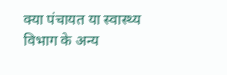क्या पंचायत या स्वास्थ्य विभाग के अन्य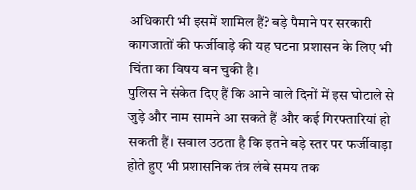अधिकारी भी इसमें शामिल हैं? बड़े पैमाने पर सरकारी कागजातों की फर्जीवाड़े की यह घटना प्रशासन के लिए भी चिंता का विषय बन चुकी है।
पुलिस ने संकेत दिए हैं कि आने वाले दिनों में इस घोटाले से जुड़े और नाम सामने आ सकते हैं और कई गिरफ्तारियां हो सकती हैं। सवाल उठता है कि इतने बड़े स्तर पर फर्जीवाड़ा होते हुए भी प्रशासनिक तंत्र लंबे समय तक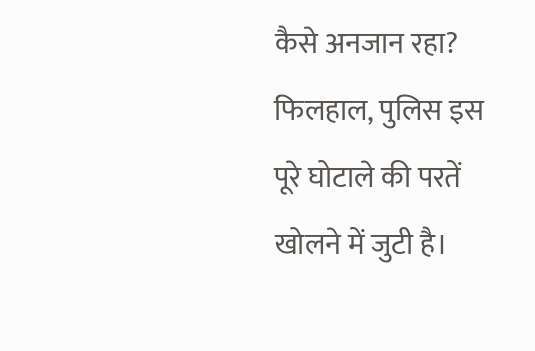कैसे अनजान रहा? फिलहाल, पुलिस इस पूरे घोटाले की परतें खोलने में जुटी है।